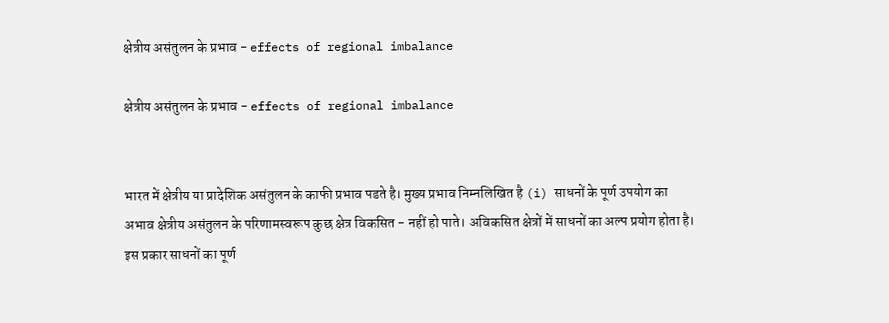क्षेत्रीय असंतुलन के प्रभाव - effects of regional imbalance

क्षेत्रीय असंतुलन के प्रभाव - effects of regional imbalance


भारत में क्षेत्रीय या प्रादेशिक असंतुलन के काफी प्रभाव पडते है। मुख्य प्रभाव निम्नलिखित है (i) साधनों के पूर्ण उपयोग का अभाव क्षेत्रीय असंतुलन के परिणामस्वरूप कुछ क्षेत्र विकसित - नहीं हो पाते। अविकसित क्षेत्रों में साधनों का अल्प प्रयोग होता है। इस प्रकार साधनों का पूर्ण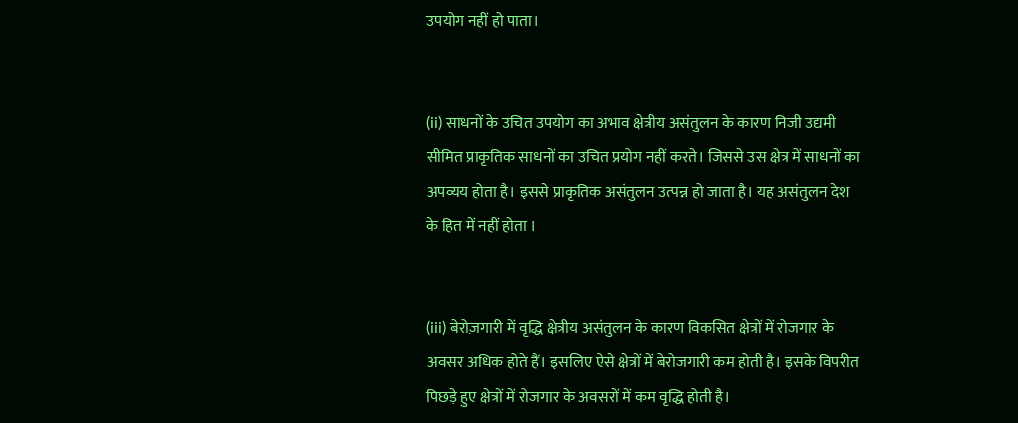उपयोग नहीं हो पाता।


(ii) साधनों के उचित उपयोग का अभाव क्षेत्रीय असंतुलन के कारण निजी उद्यमी सीमित प्राकृतिक साधनों का उचित प्रयोग नहीं करते। जिससे उस क्षेत्र में साधनों का अपव्यय होता है। इससे प्राकृतिक असंतुलन उत्पन्न हो जाता है। यह असंतुलन देश के हित में नहीं होता ।


(iii) बेरोज़गारी में वृद्धि क्षेत्रीय असंतुलन के कारण विकसित क्षेत्रों में रोजगार के अवसर अधिक होते हैं। इसलिए ऐसे क्षेत्रों में बेरोजगारी कम होती है। इसके विपरीत पिछड़े हुए क्षेत्रों में रोजगार के अवसरों में कम वृद्धि होती है।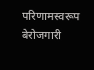परिणामस्वरूप बेरोजगारी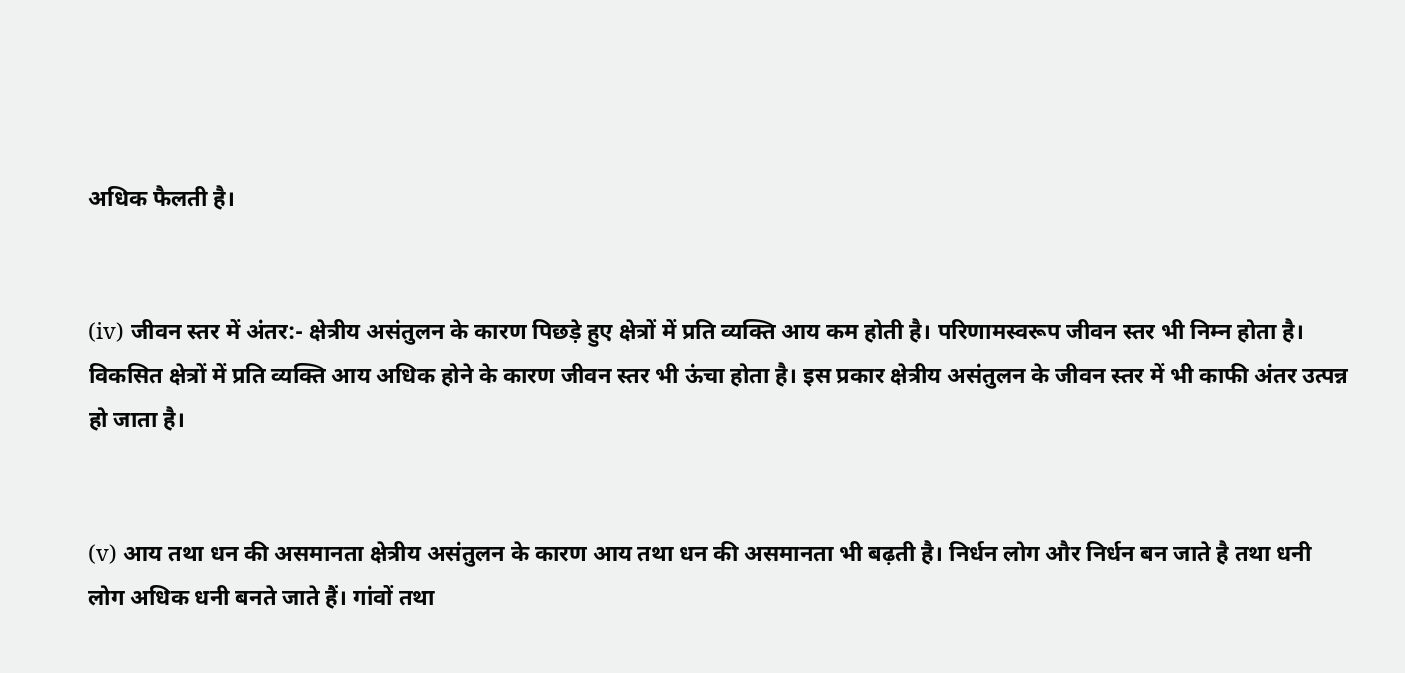अधिक फैलती है।


(iv) जीवन स्तर में अंतर:- क्षेत्रीय असंतुलन के कारण पिछड़े हुए क्षेत्रों में प्रति व्यक्ति आय कम होती है। परिणामस्वरूप जीवन स्तर भी निम्न होता है। विकसित क्षेत्रों में प्रति व्यक्ति आय अधिक होने के कारण जीवन स्तर भी ऊंचा होता है। इस प्रकार क्षेत्रीय असंतुलन के जीवन स्तर में भी काफी अंतर उत्पन्न हो जाता है।


(v) आय तथा धन की असमानता क्षेत्रीय असंतुलन के कारण आय तथा धन की असमानता भी बढ़ती है। निर्धन लोग और निर्धन बन जाते है तथा धनी लोग अधिक धनी बनते जाते हैं। गांवों तथा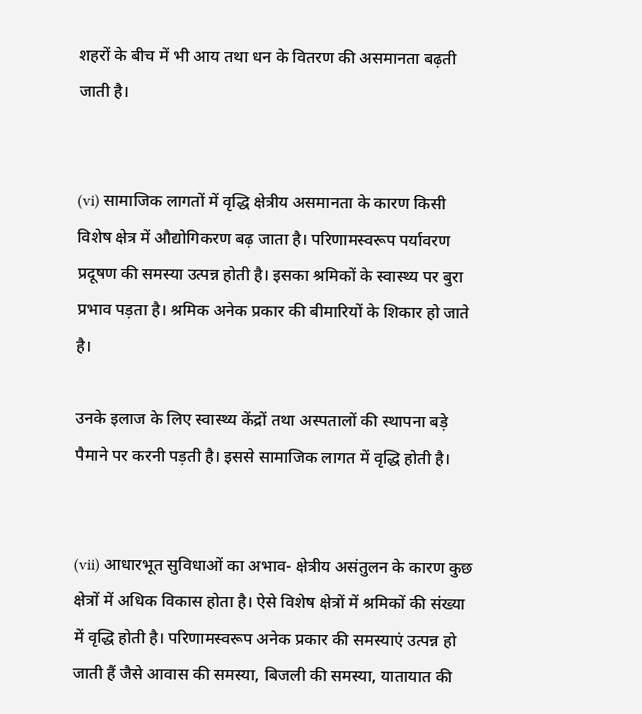शहरों के बीच में भी आय तथा धन के वितरण की असमानता बढ़ती जाती है।


(vi) सामाजिक लागतों में वृद्धि क्षेत्रीय असमानता के कारण किसी विशेष क्षेत्र में औद्योगिकरण बढ़ जाता है। परिणामस्वरूप पर्यावरण प्रदूषण की समस्या उत्पन्न होती है। इसका श्रमिकों के स्वास्थ्य पर बुरा प्रभाव पड़ता है। श्रमिक अनेक प्रकार की बीमारियों के शिकार हो जाते है।

उनके इलाज के लिए स्वास्थ्य केंद्रों तथा अस्पतालों की स्थापना बड़े पैमाने पर करनी पड़ती है। इससे सामाजिक लागत में वृद्धि होती है।


(vii) आधारभूत सुविधाओं का अभाव- क्षेत्रीय असंतुलन के कारण कुछ क्षेत्रों में अधिक विकास होता है। ऐसे विशेष क्षेत्रों में श्रमिकों की संख्या में वृद्धि होती है। परिणामस्वरूप अनेक प्रकार की समस्याएं उत्पन्न हो जाती हैं जैसे आवास की समस्या, बिजली की समस्या, यातायात की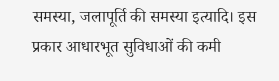समस्या, जलापूर्ति की समस्या इत्यादि। इस प्रकार आधारभूत सुविधाओं की कमी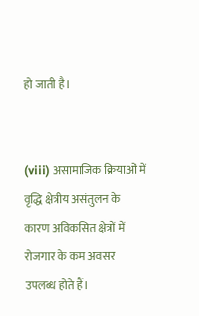हो जाती है।


(viii) असामाजिक क्रियाओं में वृद्धि क्षेत्रीय असंतुलन के कारण अविकसित क्षेत्रों में रोजगार के कम अवसर उपलब्ध होते हैं।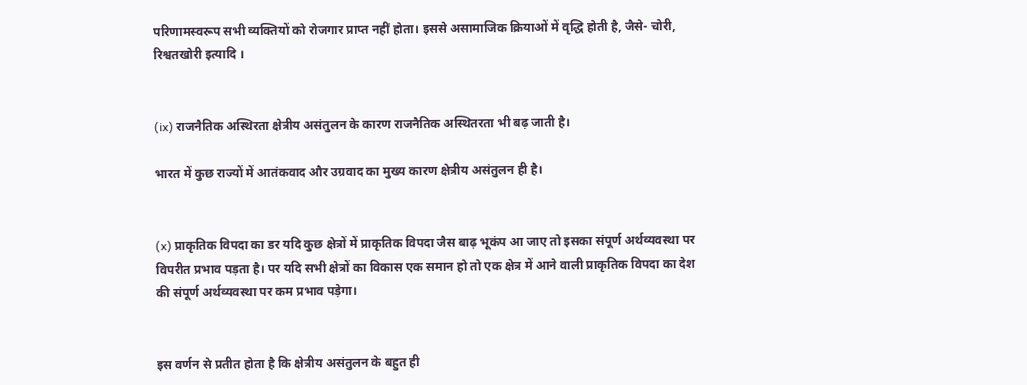परिणामस्वरूप सभी व्यक्तियों को रोजगार प्राप्त नहीं होता। इससे असामाजिक क्रियाओं में वृद्धि होती है, जैसे- चोरी, रिश्वतखोरी इत्यादि ।


(ix) राजनैतिक अस्थिरता क्षेत्रीय असंतुलन के कारण राजनैतिक अस्थितरता भी बढ़ जाती है।

भारत में कुछ राज्यों में आतंकवाद और उग्रवाद का मुख्य कारण क्षेत्रीय असंतुलन ही है।


(x) प्राकृतिक विपदा का डर यदि कुछ क्षेत्रों में प्राकृतिक विपदा जैस बाढ़ भूकंप आ जाए तो इसका संपूर्ण अर्थव्यवस्था पर विपरीत प्रभाव पड़ता है। पर यदि सभी क्षेत्रों का विकास एक समान हो तो एक क्षेत्र में आने वाली प्राकृतिक विपदा का देश की संपूर्ण अर्थव्यवस्था पर कम प्रभाव पड़ेगा।


इस वर्णन से प्रतीत होता है कि क्षेत्रीय असंतुलन के बहुत ही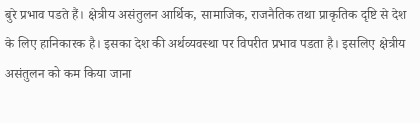बुरे प्रभाव पडते हैं। क्षेत्रीय असंतुलन आर्थिक, सामाजिक, राजनैतिक तथा प्राकृतिक दृष्टि से देश के लिए हानिकारक है। इसका देश की अर्थव्यवस्था पर विपरीत प्रभाव पडता है। इसलिए क्षेत्रीय असंतुलन को कम किया जाना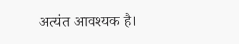अत्यंत आवश्यक है।